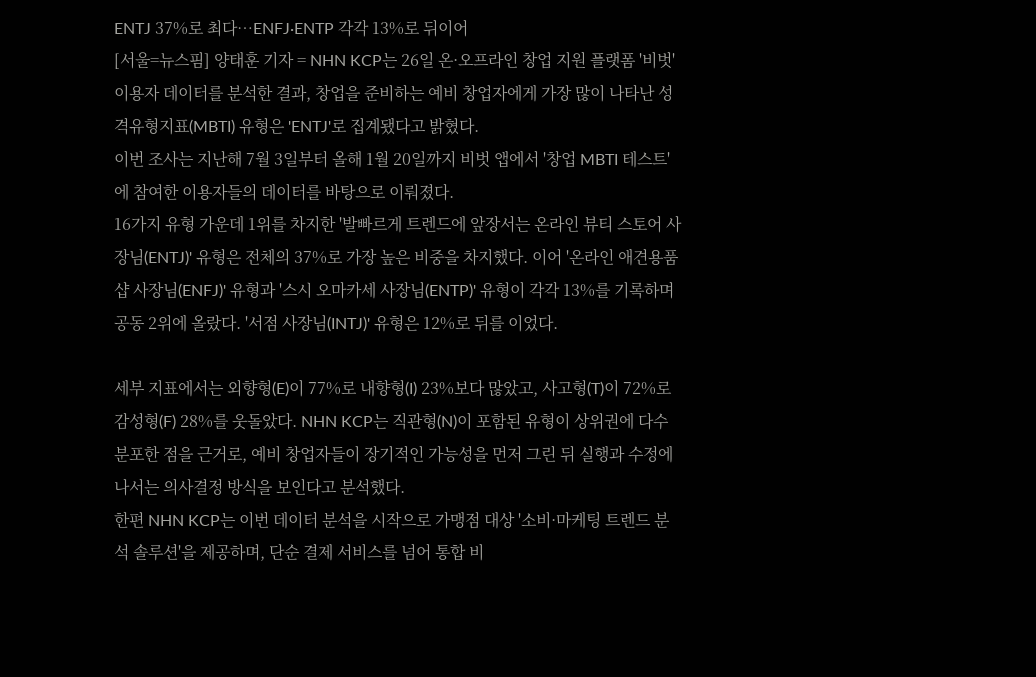ENTJ 37%로 최다…ENFJ·ENTP 각각 13%로 뒤이어
[서울=뉴스핌] 양태훈 기자 = NHN KCP는 26일 온·오프라인 창업 지원 플랫폼 '비벗' 이용자 데이터를 분석한 결과, 창업을 준비하는 예비 창업자에게 가장 많이 나타난 성격유형지표(MBTI) 유형은 'ENTJ'로 집계됐다고 밝혔다.
이번 조사는 지난해 7월 3일부터 올해 1월 20일까지 비벗 앱에서 '창업 MBTI 테스트'에 참여한 이용자들의 데이터를 바탕으로 이뤄졌다.
16가지 유형 가운데 1위를 차지한 '발빠르게 트렌드에 앞장서는 온라인 뷰티 스토어 사장님(ENTJ)' 유형은 전체의 37%로 가장 높은 비중을 차지했다. 이어 '온라인 애견용품샵 사장님(ENFJ)' 유형과 '스시 오마카세 사장님(ENTP)' 유형이 각각 13%를 기록하며 공동 2위에 올랐다. '서점 사장님(INTJ)' 유형은 12%로 뒤를 이었다.

세부 지표에서는 외향형(E)이 77%로 내향형(I) 23%보다 많았고, 사고형(T)이 72%로 감성형(F) 28%를 웃돌았다. NHN KCP는 직관형(N)이 포함된 유형이 상위권에 다수 분포한 점을 근거로, 예비 창업자들이 장기적인 가능성을 먼저 그린 뒤 실행과 수정에 나서는 의사결정 방식을 보인다고 분석했다.
한편 NHN KCP는 이번 데이터 분석을 시작으로 가맹점 대상 '소비·마케팅 트렌드 분석 솔루션'을 제공하며, 단순 결제 서비스를 넘어 통합 비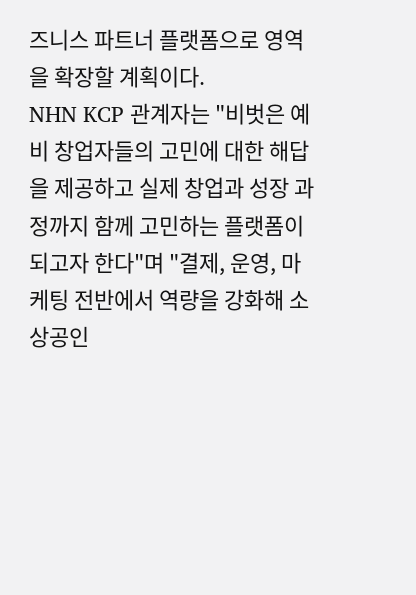즈니스 파트너 플랫폼으로 영역을 확장할 계획이다.
NHN KCP 관계자는 "비벗은 예비 창업자들의 고민에 대한 해답을 제공하고 실제 창업과 성장 과정까지 함께 고민하는 플랫폼이 되고자 한다"며 "결제, 운영, 마케팅 전반에서 역량을 강화해 소상공인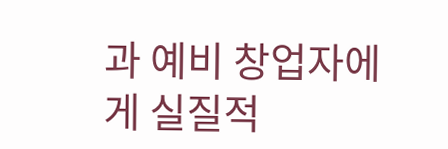과 예비 창업자에게 실질적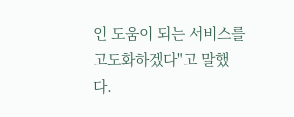인 도움이 되는 서비스를 고도화하겠다"고 말했다.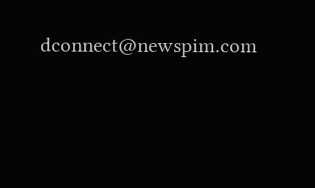dconnect@newspim.com